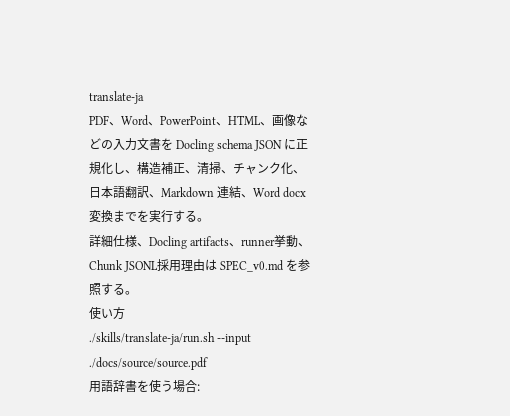translate-ja
PDF、Word、PowerPoint、HTML、画像などの入力文書を Docling schema JSON に正規化し、構造補正、清掃、チャンク化、日本語翻訳、Markdown 連結、Word docx 変換までを実行する。
詳細仕様、Docling artifacts、runner挙動、Chunk JSONL採用理由は SPEC_v0.md を参照する。
使い方
./skills/translate-ja/run.sh --input ./docs/source/source.pdf
用語辞書を使う場合: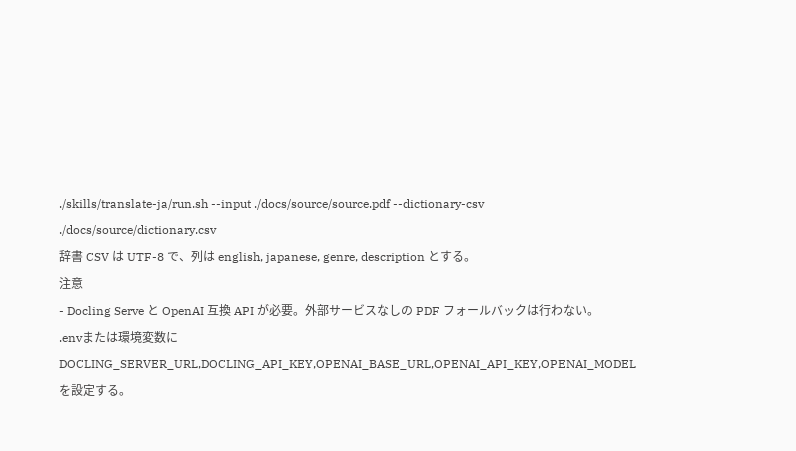./skills/translate-ja/run.sh --input ./docs/source/source.pdf --dictionary-csv ./docs/source/dictionary.csv
辞書 CSV は UTF-8 で、列は english, japanese, genre, description とする。
注意
- Docling Serve と OpenAI 互換 API が必要。外部サービスなしの PDF フォールバックは行わない。
.envまたは環境変数にDOCLING_SERVER_URL,DOCLING_API_KEY,OPENAI_BASE_URL,OPENAI_API_KEY,OPENAI_MODELを設定する。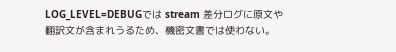LOG_LEVEL=DEBUGでは stream 差分ログに原文や翻訳文が含まれうるため、機密文書では使わない。